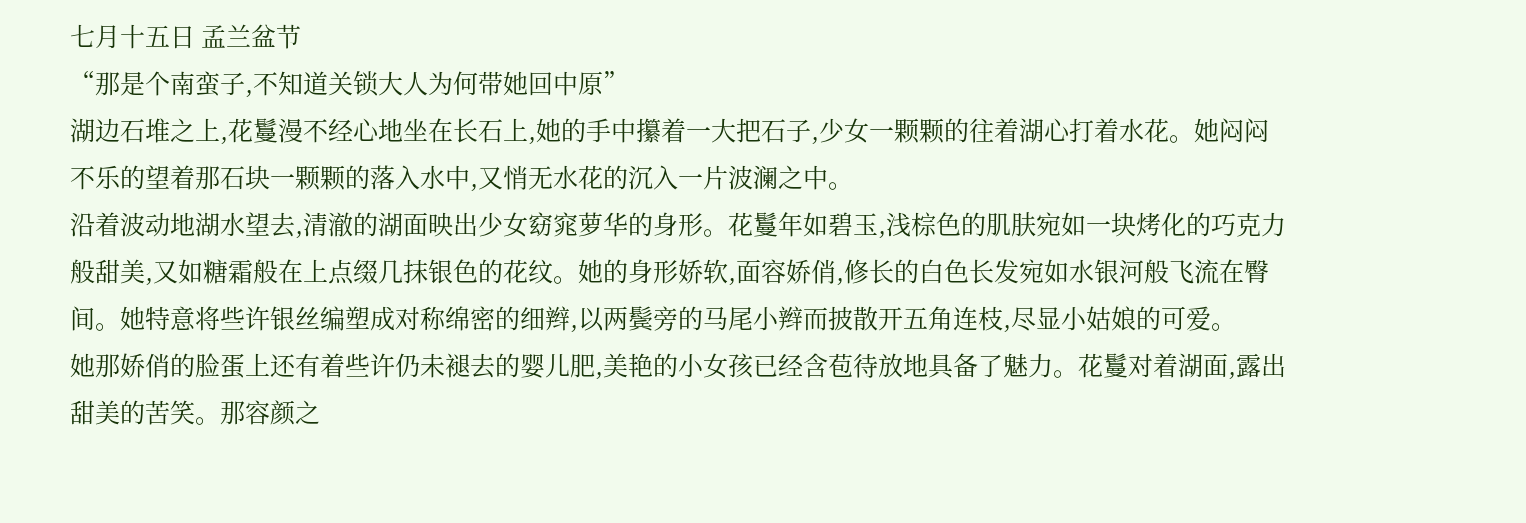七月十五日 孟兰盆节
“那是个南蛮子,不知道关锁大人为何带她回中原”
湖边石堆之上,花鬘漫不经心地坐在长石上,她的手中攥着一大把石子,少女一颗颗的往着湖心打着水花。她闷闷不乐的望着那石块一颗颗的落入水中,又悄无水花的沉入一片波澜之中。
沿着波动地湖水望去,清澈的湖面映出少女窈窕萝华的身形。花鬘年如碧玉,浅棕色的肌肤宛如一块烤化的巧克力般甜美,又如糖霜般在上点缀几抹银色的花纹。她的身形娇软,面容娇俏,修长的白色长发宛如水银河般飞流在臀间。她特意将些许银丝编塑成对称绵密的细辫,以两鬓旁的马尾小辫而披散开五角连枝,尽显小姑娘的可爱。
她那娇俏的脸蛋上还有着些许仍未褪去的婴儿肥,美艳的小女孩已经含苞待放地具备了魅力。花鬘对着湖面,露出甜美的苦笑。那容颜之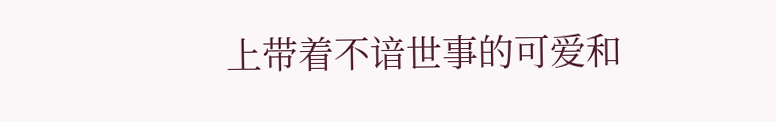上带着不谙世事的可爱和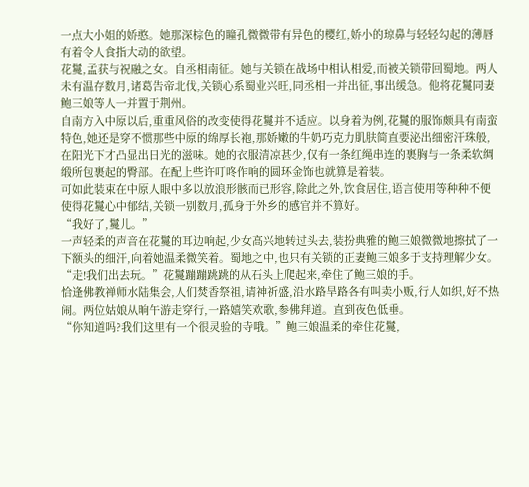一点大小姐的娇憨。她那深棕色的瞳孔微微带有异色的樱红,娇小的琼鼻与轻轻勾起的薄唇有着令人食指大动的欲望。
花鬘,孟获与祝融之女。自丞相南征。她与关锁在战场中相认相爱,而被关锁带回蜀地。两人未有温存数月,诸葛告帝北伐,关锁心系蜀业兴旺,同丞相一并出征,事出缓急。他将花鬘同妻鲍三娘等人一并置于荆州。
自南方入中原以后,重重风俗的改变使得花鬘并不适应。以身着为例,花鬘的服饰颇具有南蛮特色,她还是穿不惯那些中原的绵厚长袍,那娇嫩的牛奶巧克力肌肤简直要泌出细密汗珠般,在阳光下才凸显出日光的滋味。她的衣服清凉甚少,仅有一条红绳串连的裹胸与一条柔软绸缎所包裹起的臀部。在配上些许叮咚作响的圆环金饰也就算是着装。
可如此装束在中原人眼中多以放浪形骸而已形容,除此之外,饮食居住,语言使用等种种不便使得花鬘心中郁结,关锁一别数月,孤身于外乡的感官并不算好。
“我好了,鬘儿。”
一声轻柔的声音在花鬘的耳边响起,少女高兴地转过头去,装扮典雅的鲍三娘微微地擦拭了一下额头的细汗,向着她温柔微笑着。蜀地之中,也只有关锁的正妻鲍三娘多于支持理解少女。
“走!我们出去玩。”花鬘蹦蹦跳跳的从石头上爬起来,牵住了鲍三娘的手。
恰逢佛教禅师水陆集会,人们焚香祭祖,请神祈盛,沿水路旱路各有叫卖小贩,行人如织,好不热闹。两位姑娘从晌午游走穿行,一路嬉笑欢歌,参佛拜道。直到夜色低垂。
“你知道吗?我们这里有一个很灵验的寺哦。”鲍三娘温柔的牵住花鬘,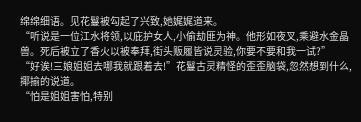绵绵细语。见花鬘被勾起了兴致,她娓娓道来。
“听说是一位江水将领,以庇护女人,小偷劫匪为神。他形如夜叉,乘避水金晶兽。死后被立了香火以被奉拜,街头贩履皆说灵验,你要不要和我一试?”
“好诶!三娘姐姐去哪我就跟着去!”花鬘古灵精怪的歪歪脑袋,忽然想到什么,揶揄的说道。
“怕是姐姐害怕,特别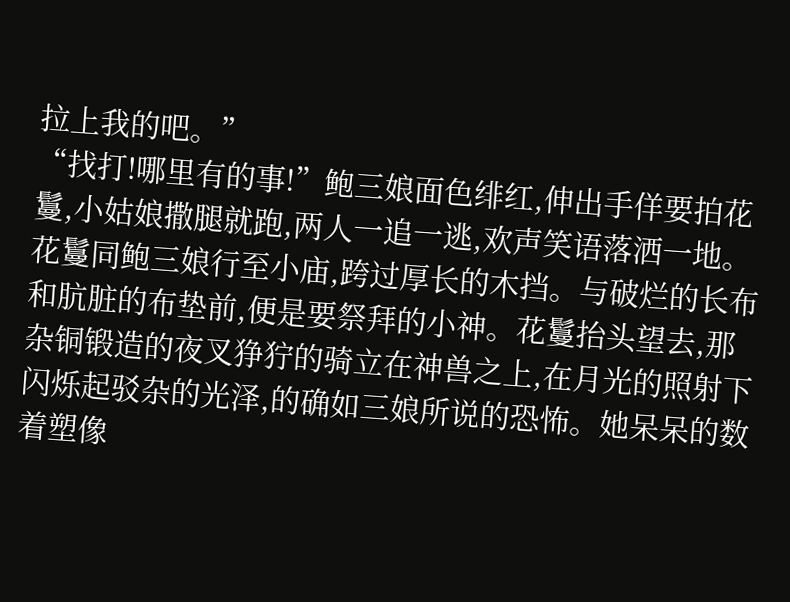拉上我的吧。”
“找打!哪里有的事!”鲍三娘面色绯红,伸出手佯要拍花鬘,小姑娘撒腿就跑,两人一追一逃,欢声笑语落洒一地。
花鬘同鲍三娘行至小庙,跨过厚长的木挡。与破烂的长布和肮脏的布垫前,便是要祭拜的小神。花鬘抬头望去,那杂铜锻造的夜叉狰狞的骑立在神兽之上,在月光的照射下闪烁起驳杂的光泽,的确如三娘所说的恐怖。她呆呆的数着塑像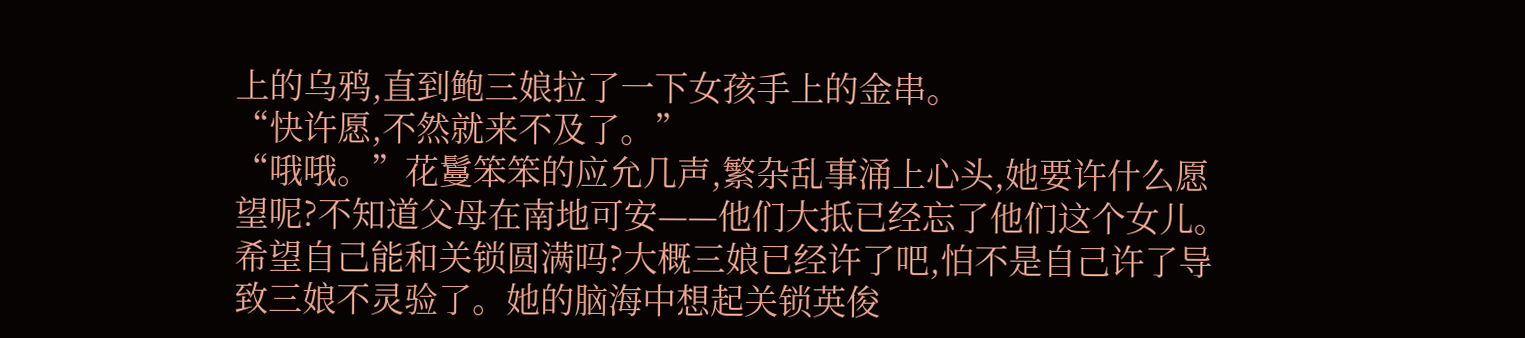上的乌鸦,直到鲍三娘拉了一下女孩手上的金串。
“快许愿,不然就来不及了。”
“哦哦。”花鬘笨笨的应允几声,繁杂乱事涌上心头,她要许什么愿望呢?不知道父母在南地可安——他们大抵已经忘了他们这个女儿。希望自己能和关锁圆满吗?大概三娘已经许了吧,怕不是自己许了导致三娘不灵验了。她的脑海中想起关锁英俊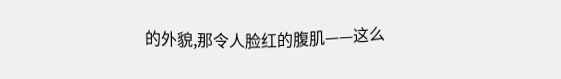的外貌,那令人脸红的腹肌——这么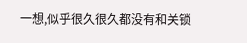一想,似乎很久很久都没有和关锁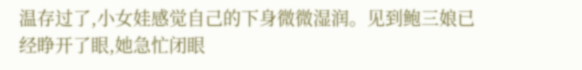温存过了,小女娃感觉自己的下身微微湿润。见到鲍三娘已经睁开了眼,她急忙闭眼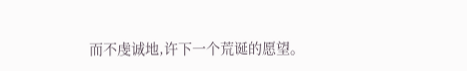而不虔诚地,许下一个荒诞的愿望。